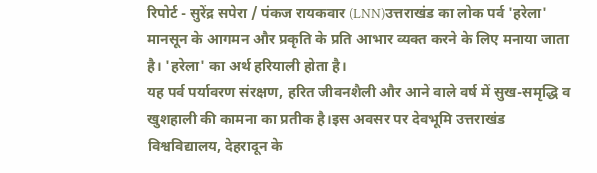रिपोर्ट - सुरेंद्र सपेरा / पंकज रायकवार (LNN)उत्तराखंड का लोक पर्व 'हरेला' मानसून के आगमन और प्रकृति के प्रति आभार व्यक्त करने के लिए मनाया जाता है। 'हरेला' का अर्थ हरियाली होता है।
यह पर्व पर्यावरण संरक्षण, हरित जीवनशैली और आने वाले वर्ष में सुख-समृद्धि व खुशहाली की कामना का प्रतीक है।इस अवसर पर देवभूमि उत्तराखंड विश्वविद्यालय, देहरादून के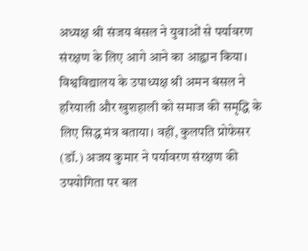अध्यक्ष श्री संजय बंसल ने युवाओं से पर्यावरण संरक्षण के लिए आगे आने का आह्वान किया।
विश्वविद्यालय के उपाध्यक्ष श्री अमन बंसल ने हरियाली और खुशहाली को समाज की समृद्धि के लिए सिद्ध मंत्र बताया। वहीं, कुलपति प्रोफेसर (डॉ.) अजय कुमार ने पर्यावरण संरक्षण की उपयोगिता पर बल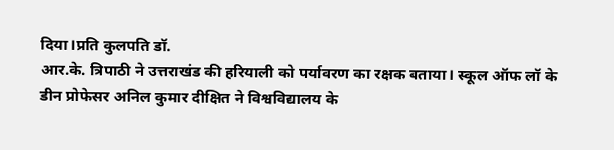दिया।प्रति कुलपति डॉ.
आर.के. त्रिपाठी ने उत्तराखंड की हरियाली को पर्यावरण का रक्षक बताया। स्कूल ऑफ लॉ के डीन प्रोफेसर अनिल कुमार दीक्षित ने विश्वविद्यालय के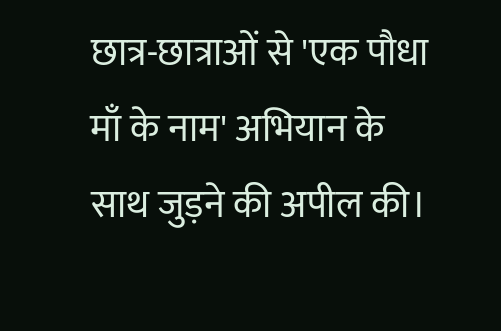छात्र-छात्राओं से 'एक पौधा माँ के नाम' अभियान के साथ जुड़ने की अपील की।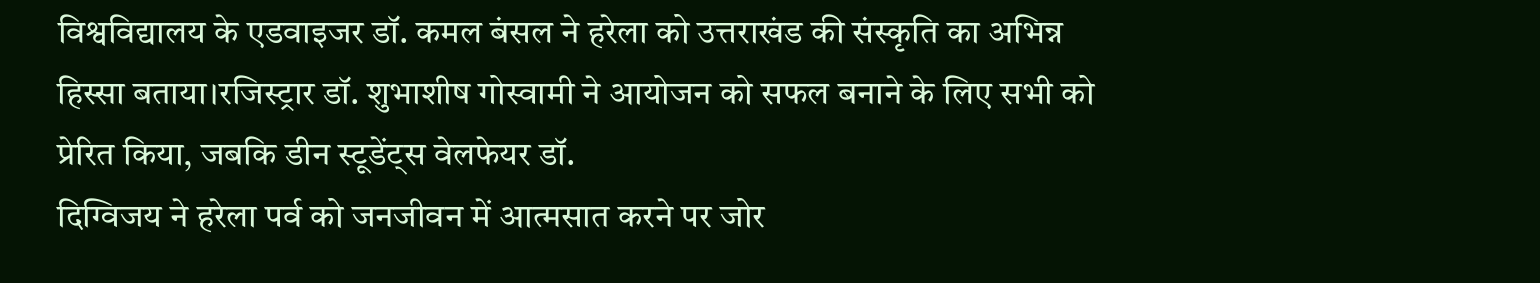विश्वविद्यालय के एडवाइजर डॉ. कमल बंसल ने हरेला को उत्तराखंड की संस्कृति का अभिन्न हिस्सा बताया।रजिस्ट्रार डॉ. शुभाशीष गोस्वामी ने आयोजन को सफल बनाने के लिए सभी को प्रेरित किया, जबकि डीन स्टूडेंट्स वेलफेयर डॉ.
दिग्विजय ने हरेला पर्व को जनजीवन में आत्मसात करने पर जोर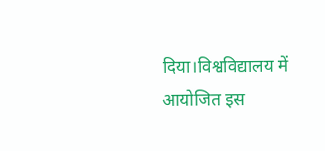दिया।विश्वविद्यालय में आयोजित इस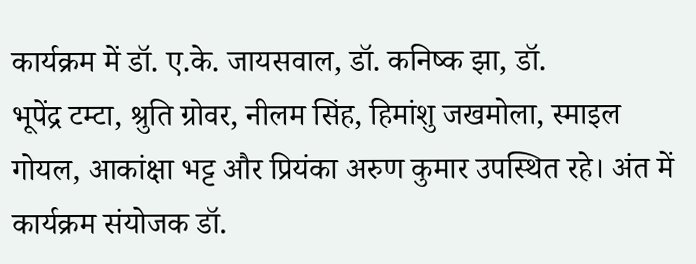कार्यक्रम में डॉ. ए.के. जायसवाल, डॉ. कनिष्क झा, डॉ.
भूपेंद्र टम्टा, श्रुति ग्रोवर, नीलम सिंह, हिमांशु जखमोला, स्माइल गोयल, आकांक्षा भट्ट और प्रियंका अरुण कुमार उपस्थित रहे। अंत में कार्यक्रम संयोजक डॉ.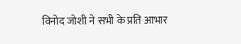विनोद जोशी ने सभी के प्रति आभार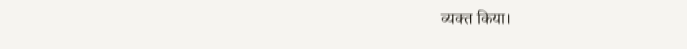व्यक्त किया।